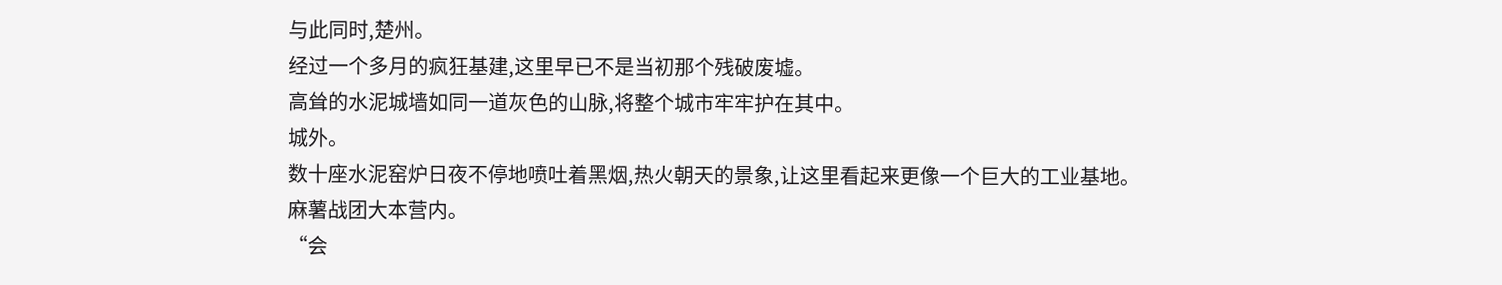与此同时,楚州。
经过一个多月的疯狂基建,这里早已不是当初那个残破废墟。
高耸的水泥城墙如同一道灰色的山脉,将整个城市牢牢护在其中。
城外。
数十座水泥窑炉日夜不停地喷吐着黑烟,热火朝天的景象,让这里看起来更像一个巨大的工业基地。
麻薯战团大本营内。
“会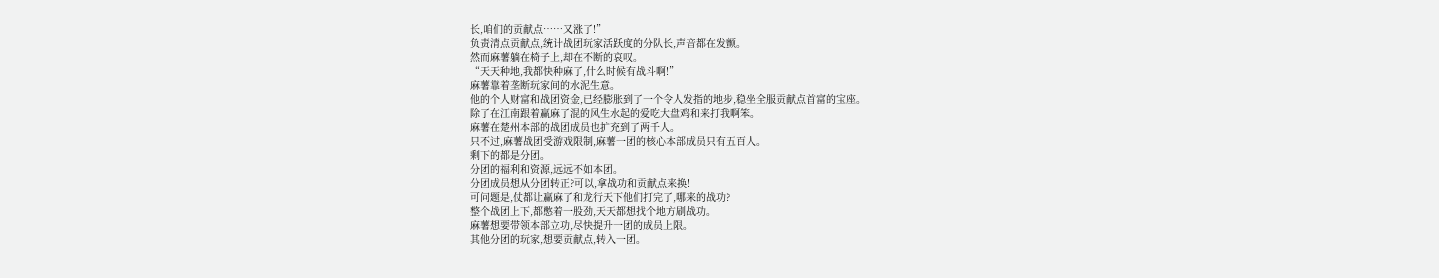长,咱们的贡献点……又涨了!”
负责清点贡献点,统计战团玩家活跃度的分队长,声音都在发颤。
然而麻薯躺在椅子上,却在不断的哀叹。
“天天种地,我都快种麻了,什么时候有战斗啊!”
麻薯靠着垄断玩家间的水泥生意。
他的个人财富和战团资金,已经膨胀到了一个令人发指的地步,稳坐全服贡献点首富的宝座。
除了在江南跟着赢麻了混的风生水起的爱吃大盘鸡和来打我啊笨。
麻薯在楚州本部的战团成员也扩充到了两千人。
只不过,麻薯战团受游戏限制,麻薯一团的核心本部成员只有五百人。
剩下的都是分团。
分团的福利和资源,远远不如本团。
分团成员想从分团转正?可以,拿战功和贡献点来换!
可问题是,仗都让赢麻了和龙行天下他们打完了,哪来的战功?
整个战团上下,都憋着一股劲,天天都想找个地方刷战功。
麻薯想要带领本部立功,尽快提升一团的成员上限。
其他分团的玩家,想要贡献点,转入一团。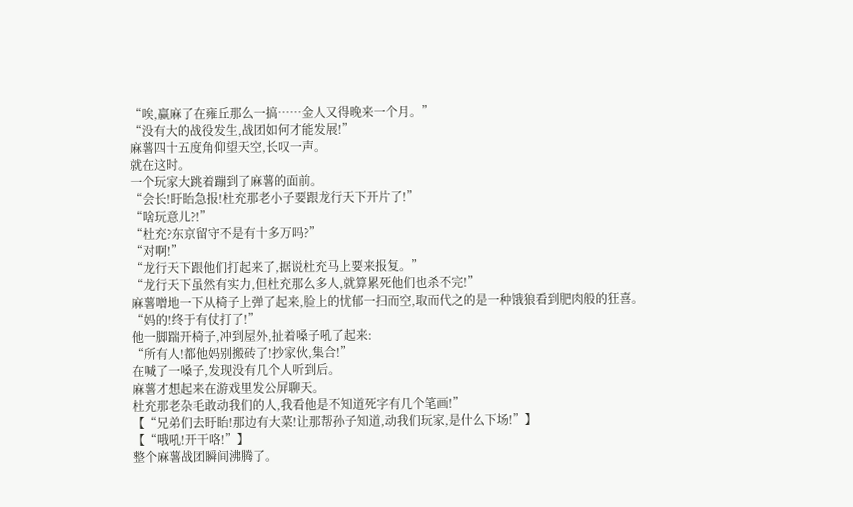“唉,赢麻了在雍丘那么一搞……金人又得晚来一个月。”
“没有大的战役发生,战团如何才能发展!”
麻薯四十五度角仰望天空,长叹一声。
就在这时。
一个玩家大跳着蹦到了麻薯的面前。
“会长!盱眙急报!杜充那老小子要跟龙行天下开片了!”
“啥玩意儿?!”
“杜充?东京留守不是有十多万吗?”
“对啊!”
“龙行天下跟他们打起来了,据说杜充马上要来报复。”
“龙行天下虽然有实力,但杜充那么多人,就算累死他们也杀不完!”
麻薯噌地一下从椅子上弹了起来,脸上的忧郁一扫而空,取而代之的是一种饿狼看到肥肉般的狂喜。
“妈的!终于有仗打了!”
他一脚踹开椅子,冲到屋外,扯着嗓子吼了起来:
“所有人!都他妈别搬砖了!抄家伙,集合!”
在喊了一嗓子,发现没有几个人听到后。
麻薯才想起来在游戏里发公屏聊天。
杜充那老杂毛敢动我们的人,我看他是不知道死字有几个笔画!”
【“兄弟们去盱眙!那边有大菜!让那帮孙子知道,动我们玩家,是什么下场!”】
【“哦吼!开干咯!”】
整个麻薯战团瞬间沸腾了。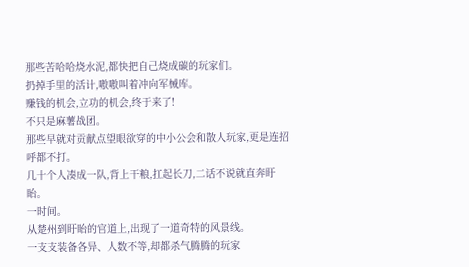那些苦哈哈烧水泥,都快把自己烧成碳的玩家们。
扔掉手里的活计,嗷嗷叫着冲向军械库。
赚钱的机会,立功的机会,终于来了!
不只是麻薯战团。
那些早就对贡献点望眼欲穿的中小公会和散人玩家,更是连招呼都不打。
几十个人凑成一队,背上干粮,扛起长刀,二话不说就直奔盱眙。
一时间。
从楚州到盱眙的官道上,出现了一道奇特的风景线。
一支支装备各异、人数不等,却都杀气腾腾的玩家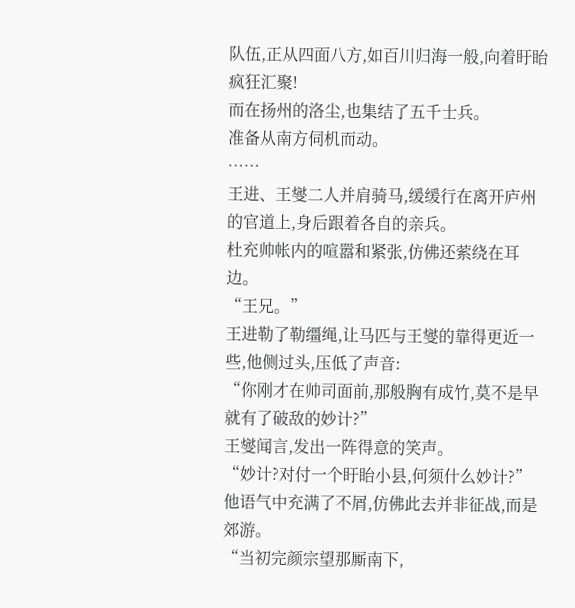队伍,正从四面八方,如百川归海一般,向着盱眙疯狂汇聚!
而在扬州的洛尘,也集结了五千士兵。
准备从南方伺机而动。
……
王进、王燮二人并肩骑马,缓缓行在离开庐州的官道上,身后跟着各自的亲兵。
杜充帅帐内的喧嚣和紧张,仿佛还萦绕在耳边。
“王兄。”
王进勒了勒缰绳,让马匹与王燮的靠得更近一些,他侧过头,压低了声音:
“你刚才在帅司面前,那般胸有成竹,莫不是早就有了破敌的妙计?”
王燮闻言,发出一阵得意的笑声。
“妙计?对付一个盱眙小县,何须什么妙计?”
他语气中充满了不屑,仿佛此去并非征战,而是郊游。
“当初完颜宗望那厮南下,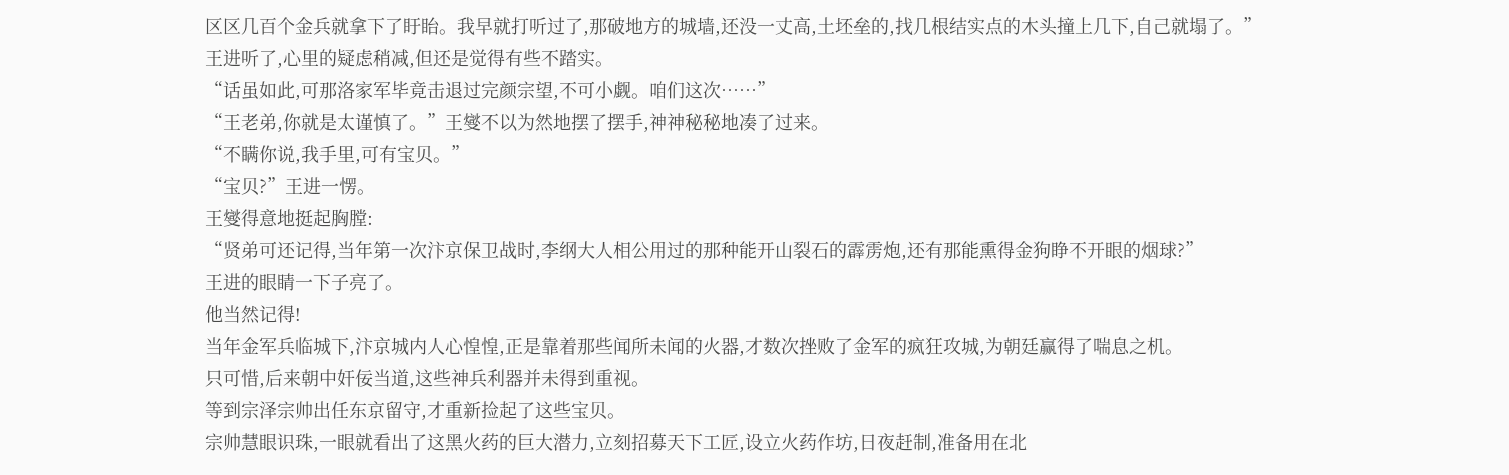区区几百个金兵就拿下了盱眙。我早就打听过了,那破地方的城墙,还没一丈高,土坯垒的,找几根结实点的木头撞上几下,自己就塌了。”
王进听了,心里的疑虑稍减,但还是觉得有些不踏实。
“话虽如此,可那洛家军毕竟击退过完颜宗望,不可小觑。咱们这次……”
“王老弟,你就是太谨慎了。”王燮不以为然地摆了摆手,神神秘秘地凑了过来。
“不瞒你说,我手里,可有宝贝。”
“宝贝?”王进一愣。
王燮得意地挺起胸膛:
“贤弟可还记得,当年第一次汴京保卫战时,李纲大人相公用过的那种能开山裂石的霹雳炮,还有那能熏得金狗睁不开眼的烟球?”
王进的眼睛一下子亮了。
他当然记得!
当年金军兵临城下,汴京城内人心惶惶,正是靠着那些闻所未闻的火器,才数次挫败了金军的疯狂攻城,为朝廷赢得了喘息之机。
只可惜,后来朝中奸佞当道,这些神兵利器并未得到重视。
等到宗泽宗帅出任东京留守,才重新捡起了这些宝贝。
宗帅慧眼识珠,一眼就看出了这黑火药的巨大潜力,立刻招募天下工匠,设立火药作坊,日夜赶制,准备用在北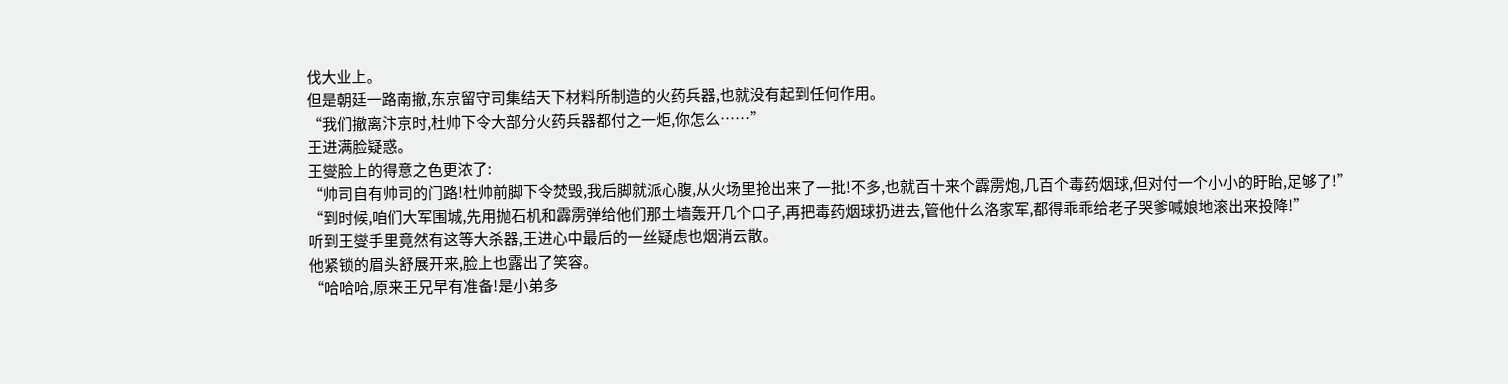伐大业上。
但是朝廷一路南撤,东京留守司集结天下材料所制造的火药兵器,也就没有起到任何作用。
“我们撤离汴京时,杜帅下令大部分火药兵器都付之一炬,你怎么……”
王进满脸疑惑。
王燮脸上的得意之色更浓了:
“帅司自有帅司的门路!杜帅前脚下令焚毁,我后脚就派心腹,从火场里抢出来了一批!不多,也就百十来个霹雳炮,几百个毒药烟球,但对付一个小小的盱眙,足够了!”
“到时候,咱们大军围城,先用抛石机和霹雳弹给他们那土墙轰开几个口子,再把毒药烟球扔进去,管他什么洛家军,都得乖乖给老子哭爹喊娘地滚出来投降!”
听到王燮手里竟然有这等大杀器,王进心中最后的一丝疑虑也烟消云散。
他紧锁的眉头舒展开来,脸上也露出了笑容。
“哈哈哈,原来王兄早有准备!是小弟多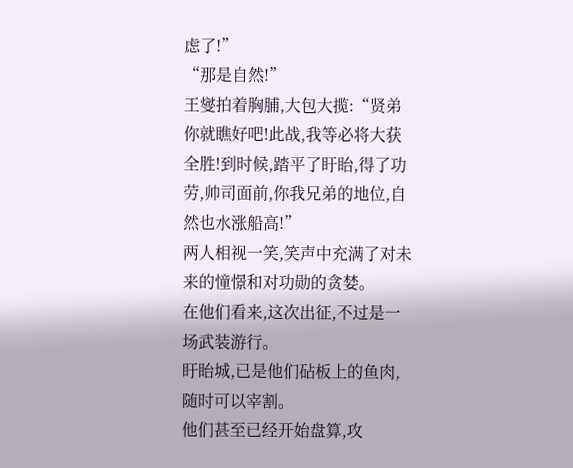虑了!”
“那是自然!”
王燮拍着胸脯,大包大揽:“贤弟你就瞧好吧!此战,我等必将大获全胜!到时候,踏平了盱眙,得了功劳,帅司面前,你我兄弟的地位,自然也水涨船高!”
两人相视一笑,笑声中充满了对未来的憧憬和对功勋的贪婪。
在他们看来,这次出征,不过是一场武装游行。
盱眙城,已是他们砧板上的鱼肉,随时可以宰割。
他们甚至已经开始盘算,攻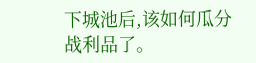下城池后,该如何瓜分战利品了。